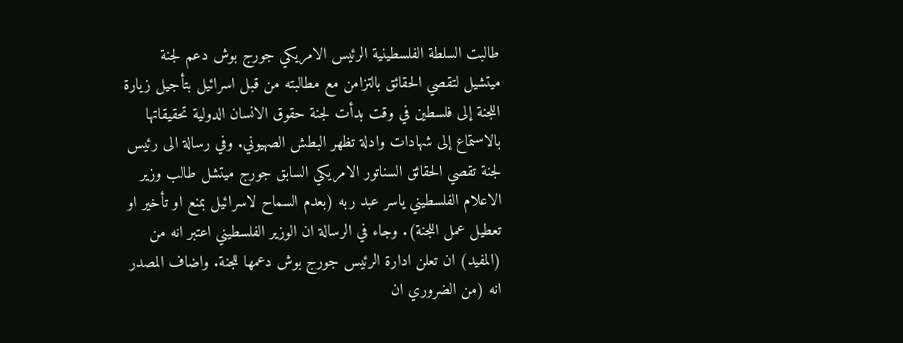طالبت السلطة الفلسطينية الرئيس الامريكي جورج بوش دعم لجنة ميتشيل لتقصي الحقائق بالتزامن مع مطالبته من قبل اسرائيل بتأجيل زيارة اللجنة إلى فلسطين في وقت بدأت لجنة حقوق الانسان الدولية تحقيقاتها بالاستماع إلى شهادات وادلة تظهر البطش الصهيوني. وفي رسالة الى رئيس لجنة تقصي الحقائق السناتور الامريكي السابق جورج ميتشل طالب وزير الاعلام الفلسطيني ياسر عبد ربه (بعدم السماح لاسرائيل بمنع او تأخير او تعطيل عمل اللجنة). وجاء في الرسالة ان الوزير الفلسطيني اعتبر انه من (المفيد) ان تعلن ادارة الرئيس جورج بوش دعمها للجنة. واضاف المصدر انه (من الضروري ان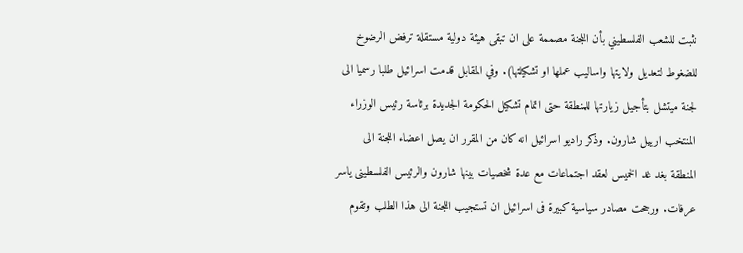نثبت للشعب الفلسطيني بأن اللجنة مصممة على ان تبقى هيئة دولية مستقلة ترفض الرضوخ للضغوط لتعديل ولايتها واساليب عملها او تشكيلتها). وفي المقابل قدمت اسرائيل طلبا رسميا الى لجنة ميتشل بتأجيل زيارتها للمنطقة حتى اتمام تشكيل الحكومة الجديدة برئاسة رئيس الوزراء المنتخب ارييل شارون. وذكر راديو اسرائيل انه كان من المقرر ان يصل اعضاء اللجنة الى المنطقة بغد غد الخميس لعقد اجتماعات مع عدة شخصيات بينها شارون والرئيس الفلسطينى ياسر عرفات. ورجحت مصادر سياسية كبيرة فى اسرائيل ان تستجيب اللجنة الى هذا الطلب وتقوم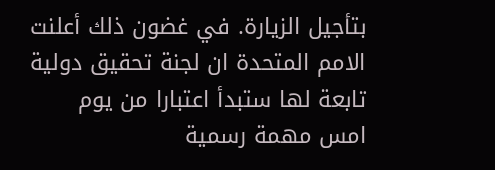بتأجيل الزيارة. في غضون ذلك أعلنت الامم المتحدة ان لجنة تحقيق دولية تابعة لها ستبدأ اعتبارا من يوم امس مهمة رسمية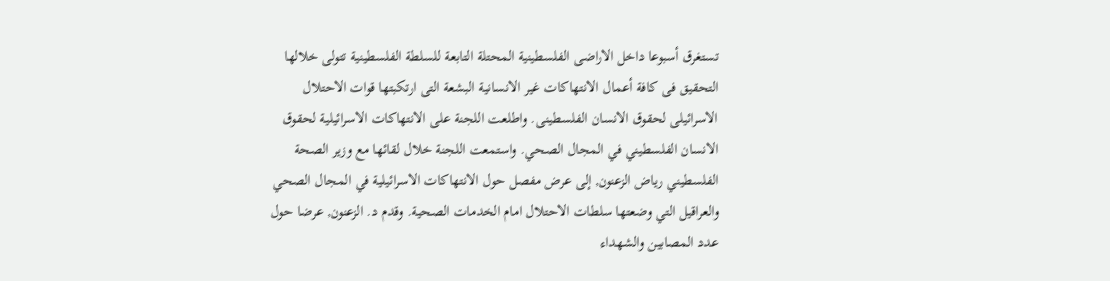تستغرق أسبوعا داخل الاراضى الفلسطينية المحتلة التابعة للسلطة الفلسطينية تتولى خلالها التحقيق فى كافة أعمال الانتهاكات غير الانسانية البشعة التى ارتكبتها قوات الاحتلال الاسرائيلى لحقوق الانسان الفلسطينى. واطلعت اللجنة على الانتهاكات الاسرائيلية لحقوق الانسان الفلسطيني في المجال الصحي. واستمعت اللجنة خلال لقائها مع وزير الصحة الفلسطيني رياض الزعنون, إلى عرض مفصل حول الانتهاكات الاسرائيلية في المجال الصحي والعراقيل التي وضعتها سلطات الاحتلال امام الخدمات الصحية. وقدم د. الزعنون, عرضا حول عدد المصابين والشهداء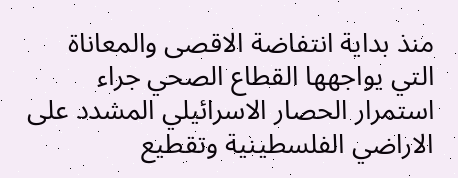منذ بداية انتفاضة الاقصى والمعاناة التي يواجهها القطاع الصحي جراء استمرار الحصار الاسرائيلي المشدد على الاراضي الفلسطينية وتقطيع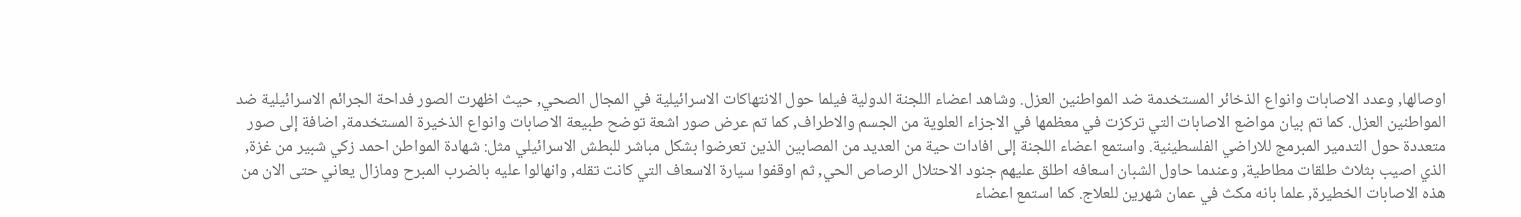اوصالها, وعدد الاصابات وانواع الذخائر المستخدمة ضد المواطنين العزل. وشاهد اعضاء اللجنة الدولية فيلما حول الانتهاكات الاسرائيلية في المجال الصحي, حيث اظهرت الصور فداحة الجرائم الاسرائيلية ضد المواطنين العزل. كما تم بيان مواضع الاصابات التي تركزت في معظمها في الاجزاء العلوية من الجسم والاطراف, كما تم عرض صور اشعة توضح طبيعة الاصابات وانواع الذخيرة المستخدمة, اضافة إلى صور متعددة حول التدمير المبرمج للاراضي الفلسطينية. واستمع اعضاء اللجنة إلى افادات حية من العديد من المصابين الذين تعرضوا بشكل مباشر للبطش الاسرائيلي مثل: شهادة المواطن احمد زكي شبير من غزة, الذي اصيب بثلاث طلقات مطاطية, وعندما حاول الشبان اسعافه اطلق عليهم جنود الاحتلال الرصاص الحي, ثم اوقفوا سيارة الاسعاف التي كانت تقله, وانهالوا عليه بالضرب المبرح ومازال يعاني حتى الان من هذه الاصابات الخطيرة, علما بانه مكث في عمان شهرين للعلاج. كما استمع اعضاء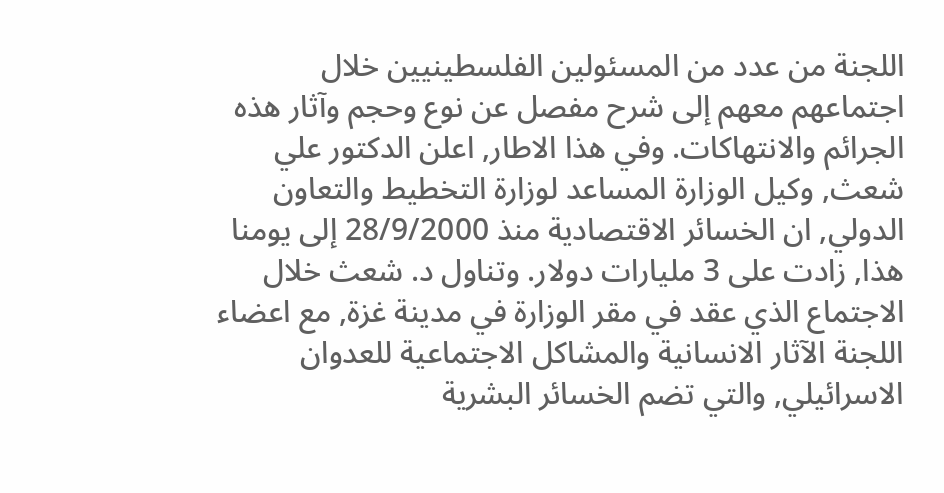اللجنة من عدد من المسئولين الفلسطينيين خلال اجتماعهم معهم إلى شرح مفصل عن نوع وحجم وآثار هذه الجرائم والانتهاكات. وفي هذا الاطار, اعلن الدكتور علي شعث, وكيل الوزارة المساعد لوزارة التخطيط والتعاون الدولي, ان الخسائر الاقتصادية منذ 28/9/2000 إلى يومنا هذا, زادت على 3 مليارات دولار. وتناول د. شعث خلال الاجتماع الذي عقد في مقر الوزارة في مدينة غزة, مع اعضاء اللجنة الآثار الانسانية والمشاكل الاجتماعية للعدوان الاسرائيلي, والتي تضم الخسائر البشرية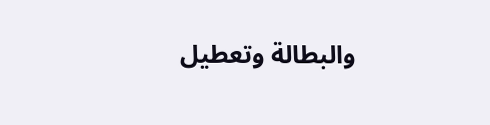والبطالة وتعطيل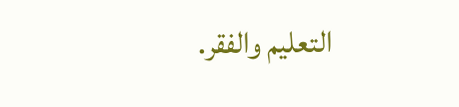التعليم والفقر.